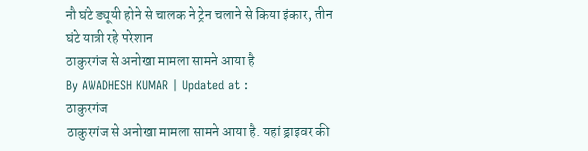नौ घंटे ड्यूयी होने से चालक ने ट्रेन चलाने से किया इंकार, तीन घंटे यात्री रहे परेशान
ठाकुरगंज से अनोखा मामला सामने आया है
By AWADHESH KUMAR | Updated at :
ठाकुरगंज
ठाकुरगंज से अनोखा मामला सामने आया है. यहां ड्राइवर की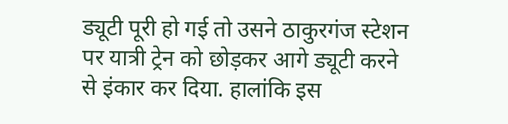ड्यूटी पूरी हो गई तो उसने ठाकुरगंज स्टेशन पर यात्री ट्रेन को छोड़कर आगे ड्यूटी करने से इंकार कर दिया. हालांकि इस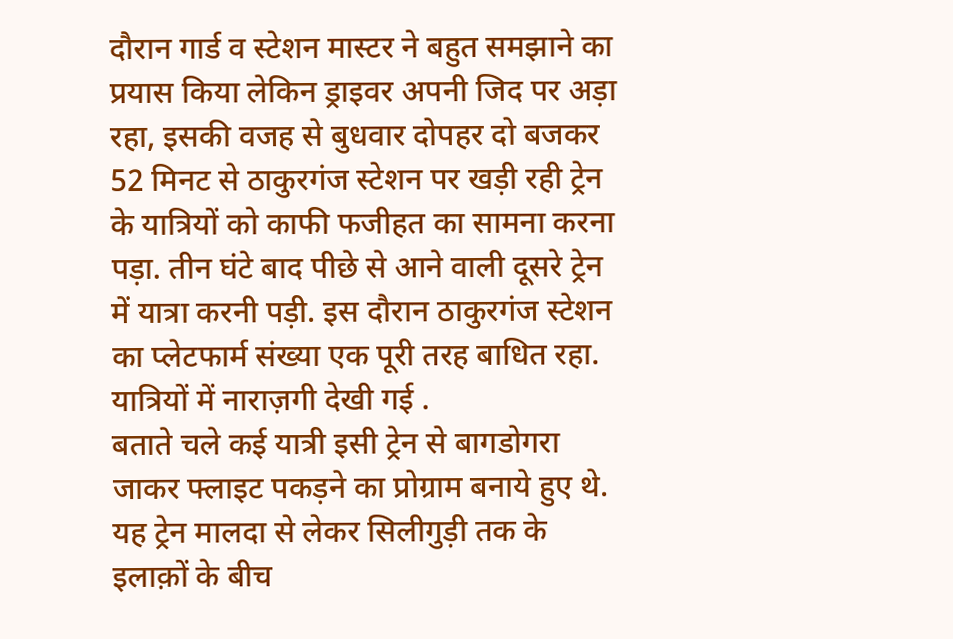दौरान गार्ड व स्टेशन मास्टर ने बहुत समझाने का प्रयास किया लेकिन ड्राइवर अपनी जिद पर अड़ा रहा, इसकी वजह से बुधवार दोपहर दो बजकर 52 मिनट से ठाकुरगंज स्टेशन पर खड़ी रही ट्रेन के यात्रियों को काफी फजीहत का सामना करना पड़ा. तीन घंटे बाद पीछे से आने वाली दूसरे ट्रेन में यात्रा करनी पड़ी. इस दौरान ठाकुरगंज स्टेशन का प्लेटफार्म संख्या एक पूरी तरह बाधित रहा. यात्रियों में नाराज़गी देखी गई .
बताते चले कई यात्री इसी ट्रेन से बागडोगरा जाकर फ्लाइट पकड़ने का प्रोग्राम बनाये हुए थे. यह ट्रेन मालदा से लेकर सिलीगुड़ी तक के इलाक़ों के बीच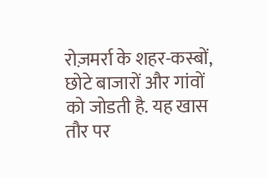रोज़मर्रा के शहर-कस्बों, छोटे बाजारों और गांवों को जोडती है. यह खास तौर पर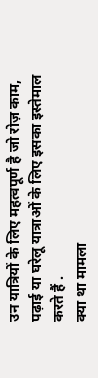उन यात्रियों के लिए महत्वपूर्ण है जो रोज़ काम, पढ़ाई या घरेलू यात्राओं के लिए इसका इस्तेमाल करते हैं .
क्या था मामला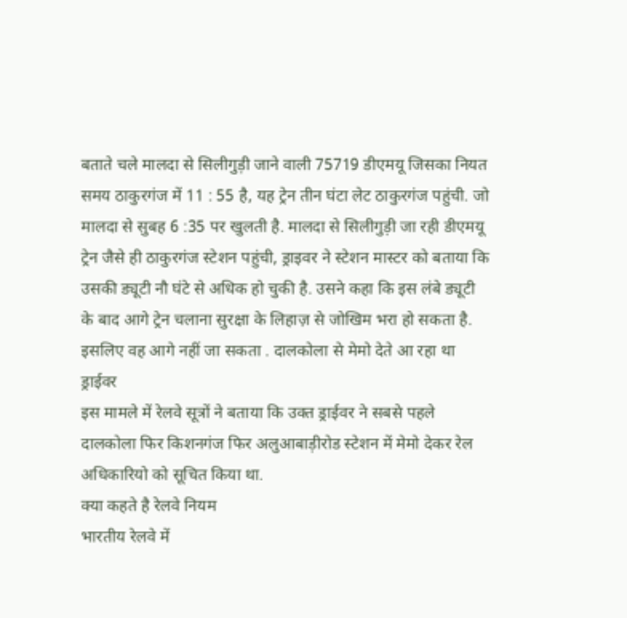बताते चले मालदा से सिलीगुड़ी जाने वाली 75719 डीएमयू जिसका नियत समय ठाकुरगंज में 11 : 55 है, यह ट्रेन तीन घंटा लेट ठाकुरगंज पहुंची. जो मालदा से सुबह 6 :35 पर खुलती है. मालदा से सिलीगुड़ी जा रही डीएमयू ट्रेन जैसे ही ठाकुरगंज स्टेशन पहुंची, ड्राइवर ने स्टेशन मास्टर को बताया कि उसकी ड्यूटी नौ घंटे से अधिक हो चुकी है. उसने कहा कि इस लंबे ड्यूटी के बाद आगे ट्रेन चलाना सुरक्षा के लिहाज़ से जोखिम भरा हो सकता है. इसलिए वह आगे नहीं जा सकता . दालकोला से मेमो देते आ रहा था ड्राईवर
इस मामले में रेलवे सूत्रों ने बताया कि उक्त ड्राईवर ने सबसे पहले दालकोला फिर किशनगंज फिर अलुआबाड़ीरोड स्टेशन में मेमो देकर रेल अधिकारियो को सूचित किया था.
क्या कहते है रेलवे नियम
भारतीय रेलवे में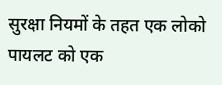सुरक्षा नियमों के तहत एक लोको पायलट को एक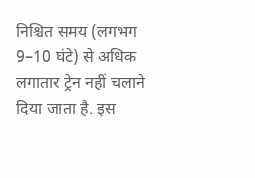निश्चित समय (लगभग 9–10 घंटे) से अधिक लगातार ट्रेन नहीं चलाने दिया जाता है. इस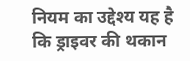नियम का उद्देश्य यह है कि ड्राइवर की थकान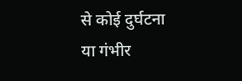से कोई दुर्घटना या गंभीर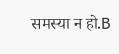समस्या न हो.B